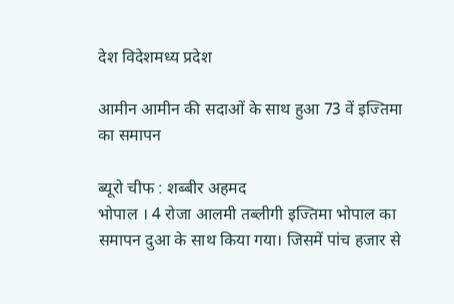देश विदेशमध्य प्रदेश

आमीन आमीन की सदाओं के साथ हुआ 73 वें इज्तिमा का समापन

ब्यूरो चीफ : शब्बीर अहमद
भोपाल । 4 रोजा आलमी तब्लीगी इज्तिमा भोपाल का समापन दुआ के साथ किया गया। जिसमें पांच हजार से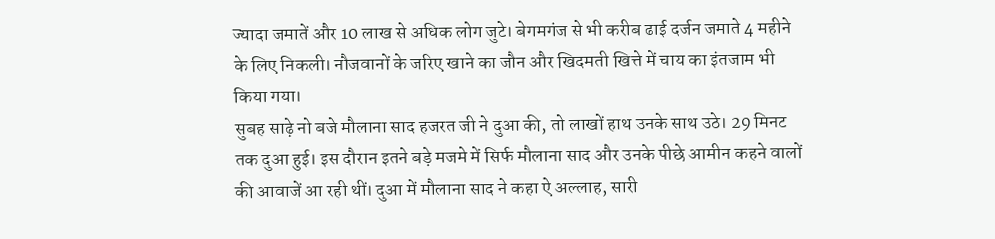ज्यादा जमातें और 10 लाख से अधिक लोग जुटे। बेगमगंज से भी करीब ढाई दर्जन जमाते 4 महीने के लिए निकली। नौजवानों के जरिए खाने का जौन और खिदमती खित्ते में चाय का इंतजाम भी किया गया।
सुबह साढ़े नो बजे मौलाना साद हजरत जी ने दुआ की, तो लाखों हाथ उनके साथ उठे। 29 मिनट तक दुआ हुई। इस दौरान इतने बड़े मजमे में सिर्फ मौलाना साद और उनके पीछे आमीन कहने वालों की आवाजें आ रही थीं। दुआ में मौलाना साद ने कहा ऐ अल्लाह, सारी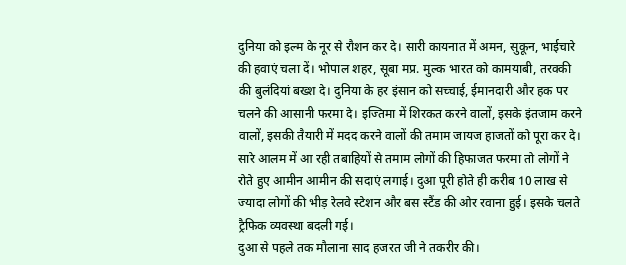दुनिया को इल्म के नूर से रौशन कर दे। सारी कायनात में अमन, सुकून, भाईचारे की हवाएं चला दें। भोपाल शहर, सूबा मप्र. मुल्क भारत को कामयाबी, तरक्की की बुलंदियां बख्श दे। दुनिया के हर इंसान को सच्चाई, ईमानदारी और हक पर चलने की आसानी फरमा दे। इज्तिमा में शिरकत करने वालों, इसके इंतजाम करने वालों, इसकी तैयारी में मदद करने वालों की तमाम जायज हाजतों को पूरा कर दे। सारे आलम में आ रही तबाहियों से तमाम लोगों की हिफाजत फरमा तो लोगों ने रोते हुए आमीन आमीन की सदाएं लगाई। दुआ पूरी होते ही करीब 10 लाख से ज्यादा लोगों की भीड़ रेलवे स्टेशन और बस स्टैंड की ओर रवाना हुई। इसके चलते ट्रैफिक व्यवस्था बदली गई।
दुआ से पहले तक मौलाना साद हजरत जी ने तकरीर की।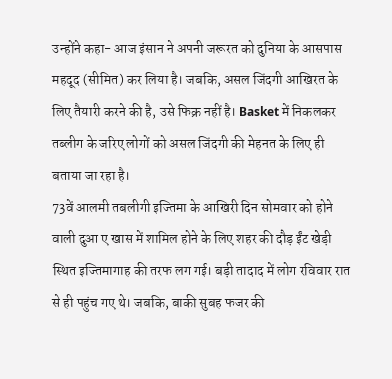उन्होंने कहा- आज इंसान ने अपनी जरूरत को दुनिया के आसपास महदूद (सीमित) कर लिया है। जबकि, असल जिंदगी आखिरत के लिए तैयारी करने की है, उसे फिक्र नहीं है। Basket में निकलकर तब्लीग के जरिए लोगों को असल जिंदगी की मेहनत के लिए ही बताया जा रहा है।
73वें आलमी तबलीगी इज्तिमा के आखिरी दिन सोमवार को होने वाली दुआ ए खास में शामिल होने के लिए शहर की दौड़ ईंट खेड़ी स्थित इज्तिमागाह की तरफ लग गई। बड़ी तादाद में लोग रविवार रात से ही पहुंच गए थे। जबकि, बाकी सुबह फजर की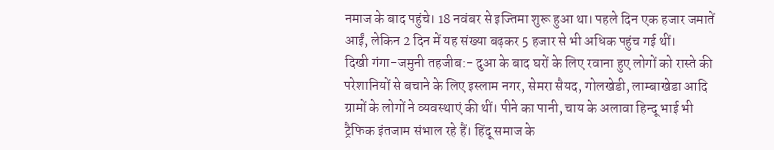नमाज के बाद पहुंचे। 18 नवंबर से इज्तिमा शुरू हुआ था। पहले दिन एक हजार जमातें आईं, लेकिन 2 दिन में यह संख्या बढ़कर 5 हजार से भी अधिक पहुंच गई थीं।
दिखी गंगा-जमुनी तहजीब:- दुआ के बाद घरों के लिए रवाना हुए लोगों को रास्ते की परेशानियों से बचाने के लिए इस्लाम नगर, सेमरा सैयद, गोलखेडी, लाम्बाखेडा आदि ग्रामों के लोगों ने व्यवस्थाएं की थीं। पीने का पानी, चाय के अलावा हिन्दू भाई भी ट्रैफिक इंतजाम संभाल रहे हैं। हिंदू समाज के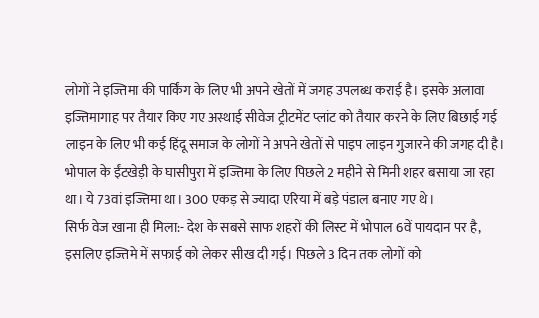लोगों ने इज्तिमा की पार्किंग के लिए भी अपने खेतों में जगह उपलब्ध कराई है। इसके अलावा इज्तिमागाह पर तैयार किए गए अस्थाई सीवेज ट्रीटमेंट प्लांट को तैयार करने के लिए बिछाई गई लाइन के लिए भी कई हिंदू समाज के लोगों ने अपने खेतों से पाइप लाइन गुजारने की जगह दी है।
भोपाल के ईंटखेड़ी के घासीपुरा में इज्तिमा के लिए पिछले 2 महीने से मिनी शहर बसाया जा रहा था। ये 73वां इज्तिमा था। 300 एकड़ से ज्यादा एरिया में बड़े पंडाल बनाए गए थे।
सिर्फ वेज खाना ही मिला:- देश के सबसे साफ शहरों की लिस्ट में भोपाल 6वें पायदान पर है, इसलिए इज्तिमे में सफाई को लेकर सीख दी गई। पिछले 3 दिन तक लोगों को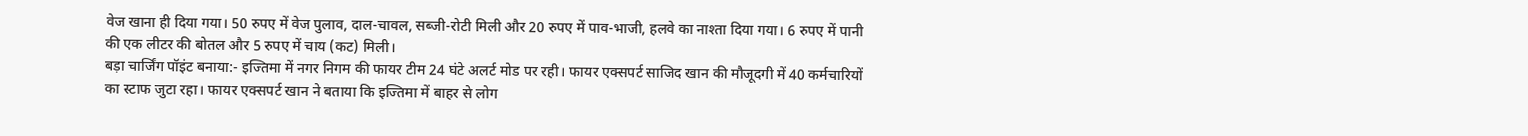वेज खाना ही दिया गया। 50 रुपए में वेज पुलाव, दाल-चावल, सब्जी-रोटी मिली और 20 रुपए में पाव-भाजी, हलवे का नाश्ता दिया गया। 6 रुपए में पानी की एक लीटर की बोतल और 5 रुपए में चाय (कट) मिली।
बड़ा चार्जिंग पॉइंट बनाया:- इज्तिमा में नगर निगम की फायर टीम 24 घंटे अलर्ट मोड पर रही। फायर एक्सपर्ट साजिद खान की मौजूदगी में 40 कर्मचारियों का स्टाफ जुटा रहा। फायर एक्सपर्ट खान ने बताया कि इज्तिमा में बाहर से लोग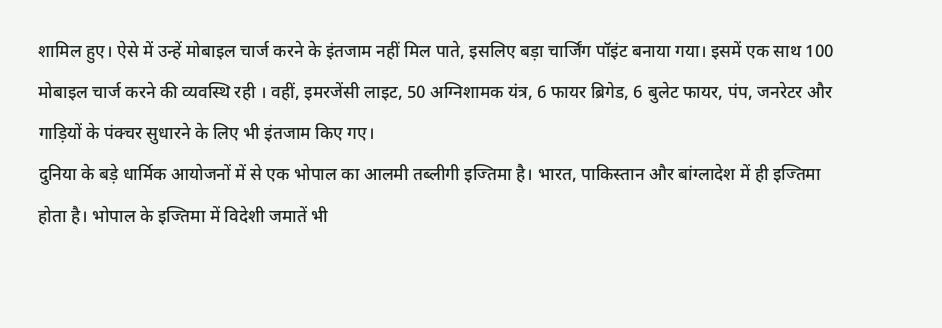शामिल हुए। ऐसे में उन्हें मोबाइल चार्ज करने के इंतजाम नहीं मिल पाते, इसलिए बड़ा चार्जिंग पॉइंट बनाया गया। इसमें एक साथ 100 मोबाइल चार्ज करने की व्यवस्थि रही । वहीं, इमरजेंसी लाइट, 50 अग्निशामक यंत्र, 6 फायर ब्रिगेड, 6 बुलेट फायर, पंप, जनरेटर और गाड़ियों के पंक्चर सुधारने के लिए भी इंतजाम किए गए।
दुनिया के बड़े धार्मिक आयोजनों में से एक भोपाल का आलमी तब्लीगी इज्तिमा है। भारत, पाकिस्तान और बांग्लादेश में ही इज्तिमा होता है। भोपाल के इज्तिमा में विदेशी जमातें भी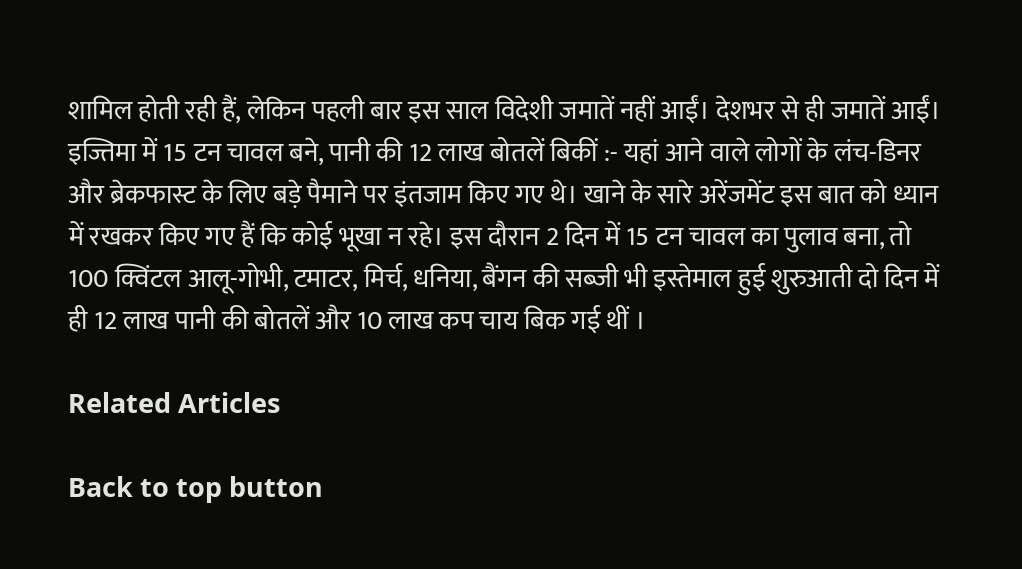शामिल होती रही हैं, लेकिन पहली बार इस साल विदेशी जमातें नहीं आईं। देशभर से ही जमातें आईं।
इज्तिमा में 15 टन चावल बने, पानी की 12 लाख बोतलें बिकीं :- यहां आने वाले लोगों के लंच-डिनर और ब्रेकफास्ट के लिए बड़े पैमाने पर इंतजाम किए गए थे। खाने के सारे अरेंजमेंट इस बात को ध्यान में रखकर किए गए हैं कि कोई भूखा न रहे। इस दौरान 2 दिन में 15 टन चावल का पुलाव बना, तो 100 क्विंटल आलू-गोभी, टमाटर, मिर्च, धनिया, बैंगन की सब्जी भी इस्तेमाल हुई शुरुआती दो दिन में ही 12 लाख पानी की बोतलें और 10 लाख कप चाय बिक गई थीं ।

Related Articles

Back to top button